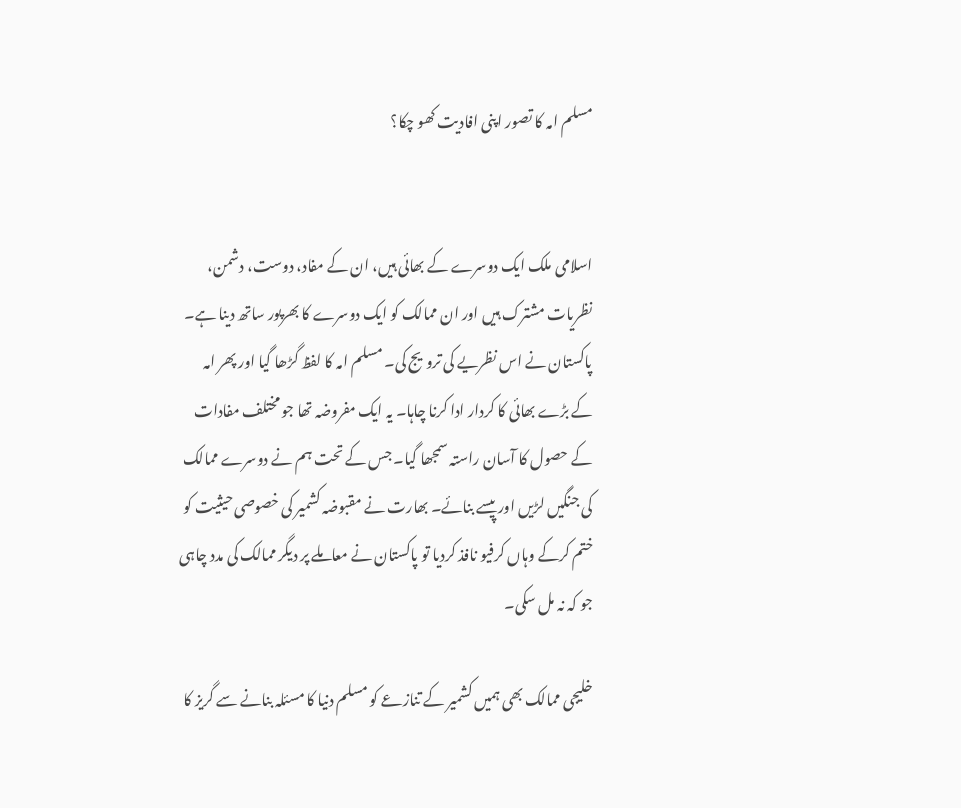مسلم امہ کا تصور اپنی افادیت کھو چکا؟


اسلامی ملک ایک دوسرے کے بھائی ہیں، ان کے مفاد، دوست، دشمن، نظریات مشترک ہیں اور ان ممالک کو ایک دوسرے کا بھرپور ساتھ دینا ہے۔ پاکستان نے اس نظریے کی ترویج کی۔ مسلم امہ کا لفظ گڑھا گیا اور پھر امہ کے بڑے بھائی کا کردار ادا کرنا چاہا۔ یہ ایک مفروضہ تھا جو مختلف مفادات کے حصول کا آسان راستہ سمجھا گیا۔ جس کے تحت ہم نے دوسرے ممالک کی جنگیں لڑیں اور پیسے بنائے۔ بھارت نے مقبوضہ کشمیر کی خصوصی حیثیت کو ختم کرکے وہاں کرفیو نافذ کردیا تو پاکستان نے معاملے پر دیگر ممالک کی مدد چاہی جو کہ نہ مل سکی۔

خلیجی ممالک بھی ہمیں کشمیر کے تنازعے کو مسلم دنیا کا مسئلہ بنانے سے گریز کا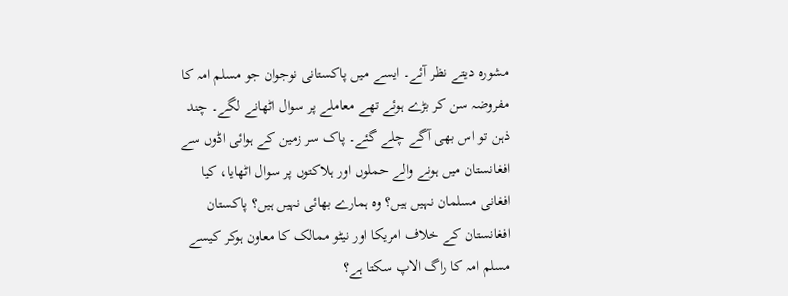مشورہ دیتے نظر آئے۔ ایسے میں پاکستانی نوجوان جو مسلم امہ کا مفروضہ سن کر بڑے ہوئے تھے معاملے پر سوال اٹھانے لگے۔ چند ذہن تو اس بھی آگے چلے گئے۔ پاک سر زمین کے ہوائی اڈوں سے افغانستان میں ہونے والے حملوں اور ہلاکتوں پر سوال اٹھایا، کیا افغانی مسلمان نہیں ہیں؟ وہ ہمارے بھائی نہیں ہیں؟ پاکستان افغانستان کے خلاف امریکا اور نیٹو ممالک کا معاون ہوکر کیسے مسلم امہ کا راگ الاپ سکتا ہے؟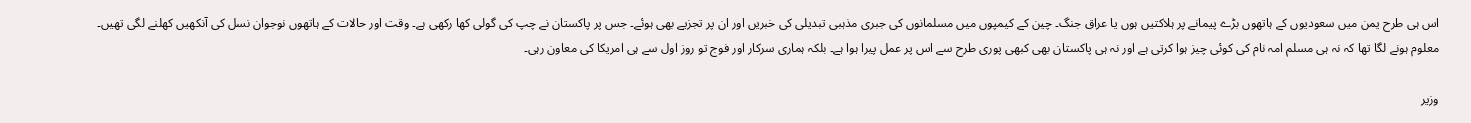اس ہی طرح یمن میں سعودیوں کے ہاتھوں بڑے پیمانے پر ہلاکتیں ہوں یا عراق جنگ۔ چین کے کیمپوں میں مسلمانوں کی جبری مذہبی تبدیلی کی خبریں اور ان پر تجزیے بھی ہوئے۔ جس پر پاکستان نے چپ کی گولی کھا رکھی ہے۔ وقت اور حالات کے ہاتھوں نوجوان نسل کی آنکھیں کھلنے لگی تھیں۔ معلوم ہونے لگا تھا کہ نہ ہی مسلم امہ نام کی کوئی چیز ہوا کرتی ہے اور نہ ہی پاکستان بھی کبھی پوری طرح سے اس پر عمل پیرا ہوا ہے۔ بلکہ ہماری سرکار اور فوج تو روز اول سے ہی امریکا کی معاون رہی۔

وزیر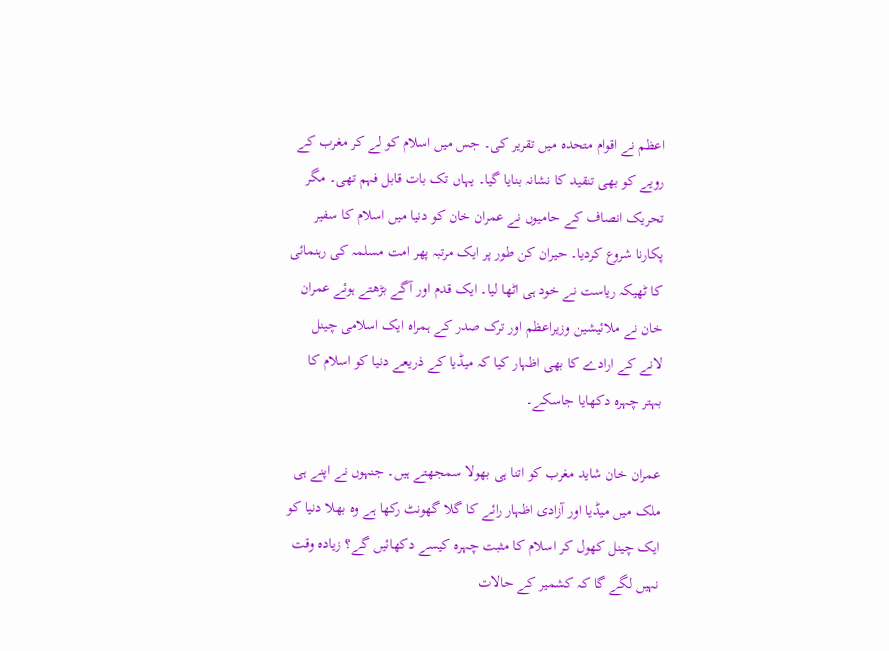اعظم نے اقوام متحدہ میں تقریر کی۔ جس میں اسلام کو لے کر مغرب کے رویے کو بھی تنقید کا نشانہ بنایا گیا۔ یہاں تک بات قابل فہم تھی۔ مگر تحریک انصاف کے حامیوں نے عمران خان کو دنیا میں اسلام کا سفیر پکارنا شروع کردیا۔ حیران کن طور پر ایک مرتبہ پھر امت مسلمہ کی رہنمائی کا ٹھیکہ ریاست نے خود ہی اٹھا لیا۔ ایک قدم اور آگے بڑھتے ہوئے عمران خان نے ملائیشین وزیراعظم اور ترک صدر کے ہمراہ ایک اسلامی چینل لانے کے ارادے کا بھی اظہار کیا کہ میڈیا کے ذریعے دنیا کو اسلام کا بہتر چہرہ دکھایا جاسکے۔

عمران خان شاید مغرب کو اتنا ہی بھولا سمجھتے ہیں۔ جنہوں نے اپنے ہی ملک میں میڈیا اور آزادی اظہار رائے کا گلا گھونٹ رکھا ہے وہ بھلا دنیا کو ایک چینل کھول کر اسلام کا مثبت چہرہ کیسے دکھائیں گے؟ زیادہ وقت نہیں لگے گا کہ کشمیر کے حالات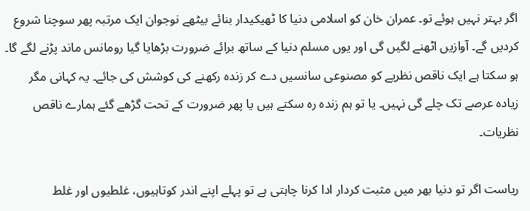اگر بہتر نہیں ہوئے تو۔ عمران خان کو اسلامی دنیا کا ٹھیکیدار بنائے بیٹھے نوجوان ایک مرتبہ پھر سوچنا شروع کردیں گے۔ آوازیں اٹھنے لگیں گی اور یوں مسلم دنیا کے ساتھ برائے ضرورت بڑھایا گیا رومانس ماند پڑنے لگے گا۔ ہو سکتا ہے ایک ناقص نظریے کو مصنوعی سانسیں دے کر زندہ رکھنے کی کوشش کی جائے۔ یہ کہانی مگر زیادہ عرصے تک چلے گی نہیں۔ یا تو ہم زندہ رہ سکتے ہیں یا پھر ضرورت کے تحت گڑھے گئے ہمارے ناقص نظریات۔

ریاست اگر تو دنیا بھر میں مثبت کردار ادا کرنا چاہتی ہے تو پہلے اپنے اندر کوتاہیوں، غلطیوں اور غلط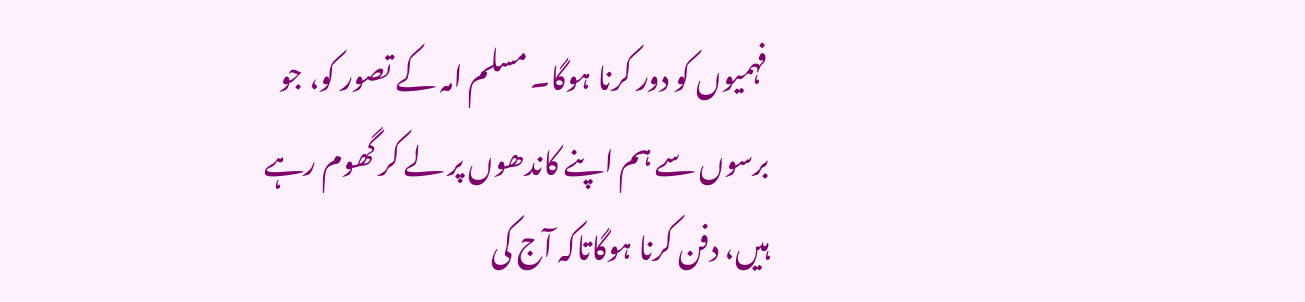فہمیوں کو دور کرنا ہوگا۔ مسلم امہ کے تصور کو، جو برسوں سے ہم اپنے کاندھوں پر لے کر گھوم رہے ہیں، دفن کرنا ہوگاتاکہ آج کی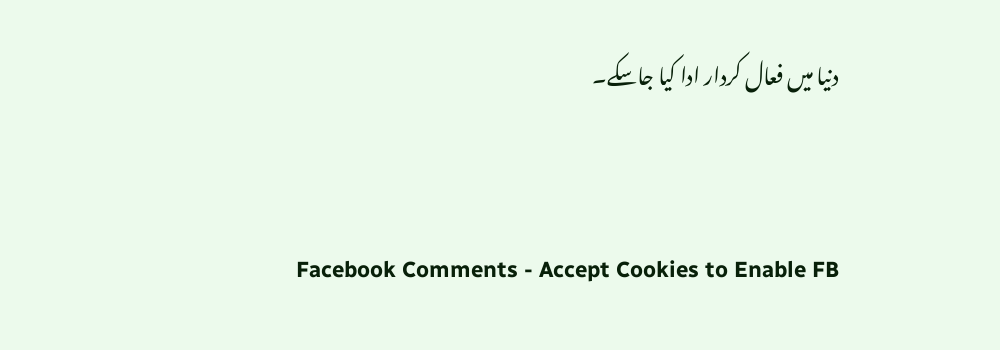دنیا میں فعال کردار ادا کیا جاسکے۔


Facebook Comments - Accept Cookies to Enable FB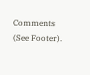Comments (See Footer).